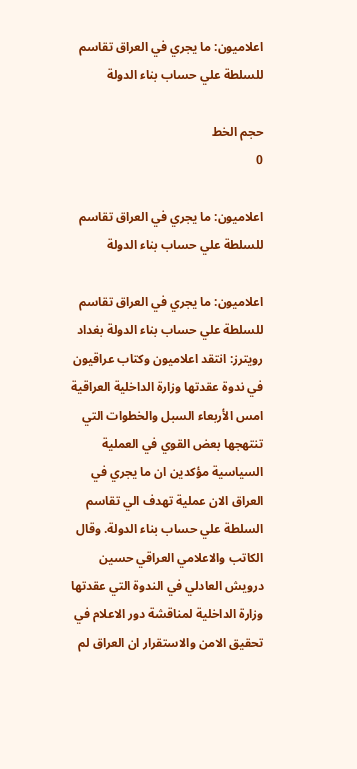اعلاميون: ما يجري في العراق تقاسم للسلطة علي حساب بناء الدولة

حجم الخط
0

اعلاميون: ما يجري في العراق تقاسم للسلطة علي حساب بناء الدولة

اعلاميون: ما يجري في العراق تقاسم للسلطة علي حساب بناء الدولة بغداد رويترز: انتقد اعلاميون وكتاب عراقيون في ندوة عقدتها وزارة الداخلية العراقية امس الأربعاء السبل والخطوات التي تنتهجها بعض القوي في العملية السياسية مؤكدين ان ما يجري في العراق الان عملية تهدف الي تقاسم السلطة علي حساب بناء الدولة. وقال الكاتب والاعلامي العراقي حسين درويش العادلي في الندوة التي عقدتها وزارة الداخلية لمناقشة دور الاعلام في تحقيق الامن والاستقرار ان العراق لم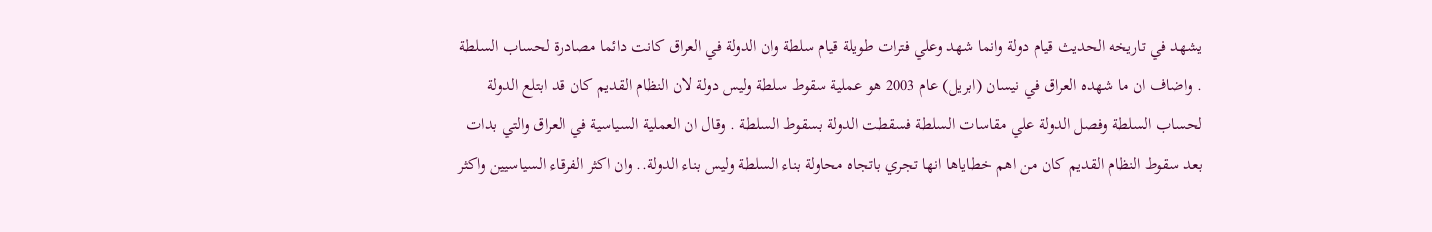يشهد في تاريخه الحديث قيام دولة وانما شهد وعلي فترات طويلة قيام سلطة وان الدولة في العراق كانت دائما مصادرة لحساب السلطة . واضاف ان ما شهده العراق في نيسان (ابريل) عام 2003 هو عملية سقوط سلطة وليس دولة لان النظام القديم كان قد ابتلع الدولة لحساب السلطة وفصل الدولة علي مقاسات السلطة فسقطت الدولة بسقوط السلطة . وقال ان العملية السياسية في العراق والتي بدات بعد سقوط النظام القديم كان من اهم خطاياها انها تجري باتجاه محاولة بناء السلطة وليس بناء الدولة.. وان اكثر الفرقاء السياسيين واكثر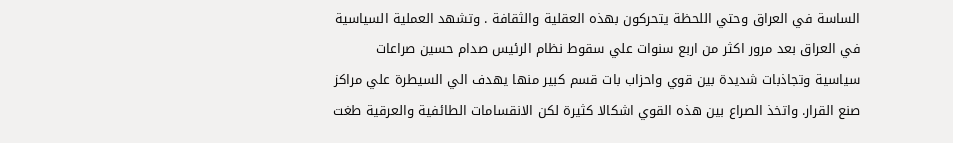الساسة في العراق وحتي اللحظة يتحركون بهذه العقلية والثقافة . وتشهد العملية السياسية في العراق بعد مرور اكثر من اربع سنوات علي سقوط نظام الرئيس صدام حسين صراعات سياسية وتجاذبات شديدة بين قوي واحزاب بات قسم كبير منها يهدف الي السيطرة علي مراكز صنع القرار. واتخذ الصراع بين هذه القوي اشكالا كثيرة لكن الانقسامات الطائفية والعرقية طغت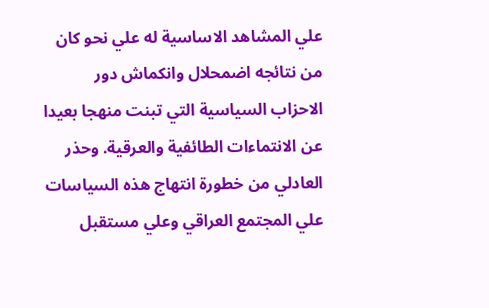علي المشاهد الاساسية له علي نحو كان من نتائجه اضمحلال وانكماش دور الاحزاب السياسية التي تبنت منهجا بعيدا عن الانتماءات الطائفية والعرقية. وحذر العادلي من خطورة انتهاج هذه السياسات علي المجتمع العراقي وعلي مستقبل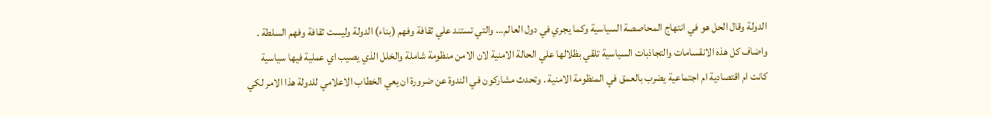الدولة وقال الحل هو في انتهاج المحاصصة السياسية وكما يجري في دول العالم… والتي تستند علي ثقافة وفهم (بناء) الدولة وليست ثقافة وفهم السلطة . واضاف كل هذه الانقسامات والتجاذبات السياسية تلقي بظلالها علي الحالة الامنية لان الامن منظومة شاملة والخلل الذي يصيب اي عملية فيها سياسية كانت ام اقتصادية ام اجتماعية يضرب بالعمق في المنظومة الامنية . وتحدث مشاركون في الندوة عن ضرورة ان يعي الخطاب الاعلامي للدولة هذا الامر لكي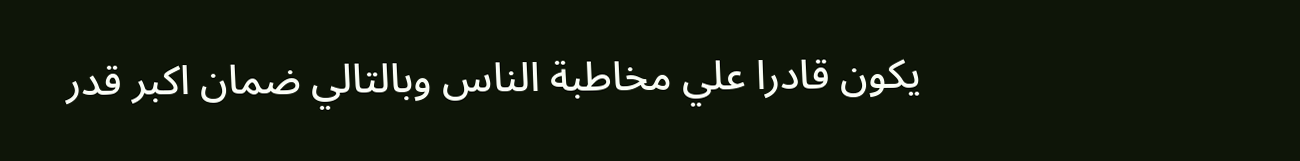يكون قادرا علي مخاطبة الناس وبالتالي ضمان اكبر قدر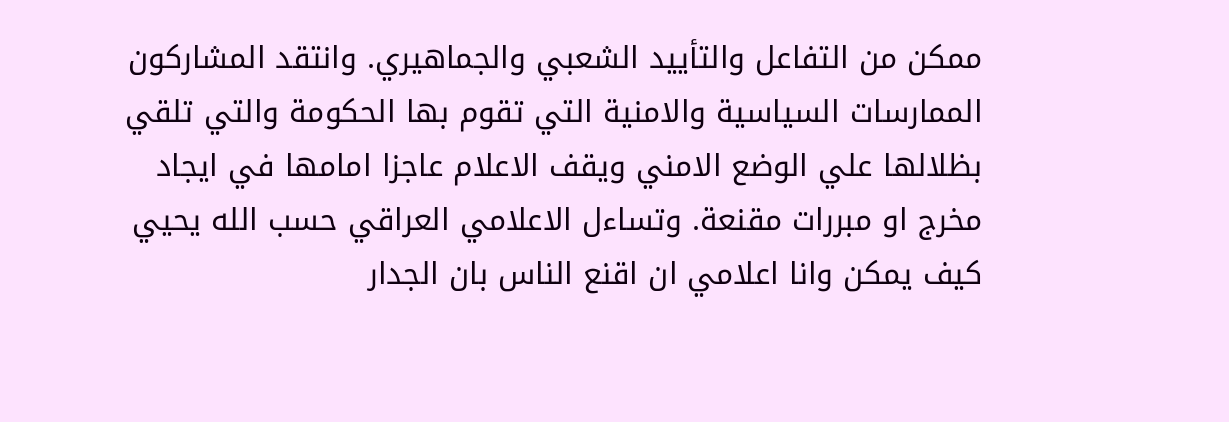ممكن من التفاعل والتأييد الشعبي والجماهيري. وانتقد المشاركون الممارسات السياسية والامنية التي تقوم بها الحكومة والتي تلقي بظلالها علي الوضع الامني ويقف الاعلام عاجزا امامها في ايجاد مخرج او مبررات مقنعة. وتساءل الاعلامي العراقي حسب الله يحيي كيف يمكن وانا اعلامي ان اقنع الناس بان الجدار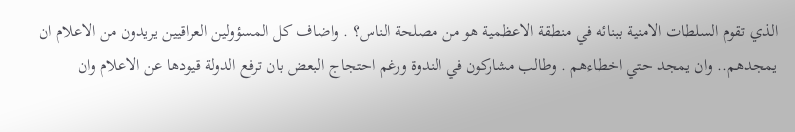الذي تقوم السلطات الامنية ببنائه في منطقة الاعظمية هو من مصلحة الناس؟ . واضاف كل المسؤولين العراقيين يريدون من الاعلام ان يمجدهم.. وان يمجد حتي اخطاءهم . وطالب مشاركون في الندوة ورغم احتجاج البعض بان ترفع الدولة قيودها عن الاعلام وان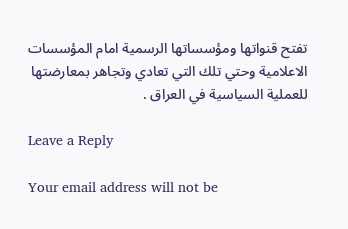تفتح قنواتها ومؤسساتها الرسمية امام المؤسسات الاعلامية وحتي تلك التي تعادي وتجاهر بمعارضتها للعملية السياسية في العراق .

Leave a Reply

Your email address will not be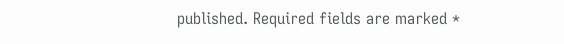published. Required fields are marked *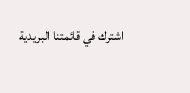اشترك في قائمتنا البريدية